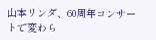山本リンダ、60周年コンサートで変わら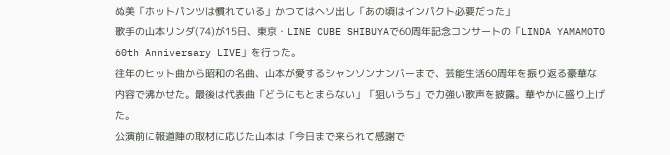ぬ美「ホットパンツは慣れている」かつてはヘソ出し「あの頃はインパクト必要だった」
歌手の山本リンダ(74)が15日、東京・LINE CUBE SHIBUYAで60周年記念コンサートの「LINDA YAMAMOTO 60th Anniversary LIVE」を行った。
往年のヒット曲から昭和の名曲、山本が愛するシャンソンナンバーまで、芸能生活60周年を振り返る豪華な内容で沸かせた。最後は代表曲「どうにもとまらない」「狙いうち」で力強い歌声を披露。華やかに盛り上げた。
公演前に報道陣の取材に応じた山本は「今日まで来られて感謝で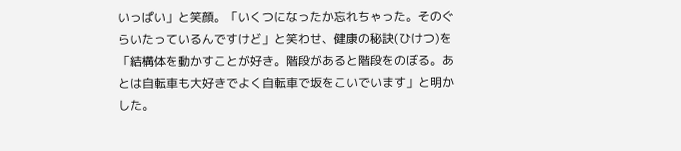いっぱい」と笑顔。「いくつになったか忘れちゃった。そのぐらいたっているんですけど」と笑わせ、健康の秘訣(ひけつ)を「結構体を動かすことが好き。階段があると階段をのぼる。あとは自転車も大好きでよく自転車で坂をこいでいます」と明かした。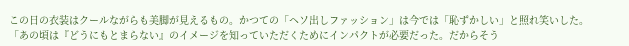この日の衣装はクールながらも美脚が見えるもの。かつての「ヘソ出しファッション」は今では「恥ずかしい」と照れ笑いした。「あの頃は『どうにもとまらない』のイメージを知っていただくためにインパクトが必要だった。だからそう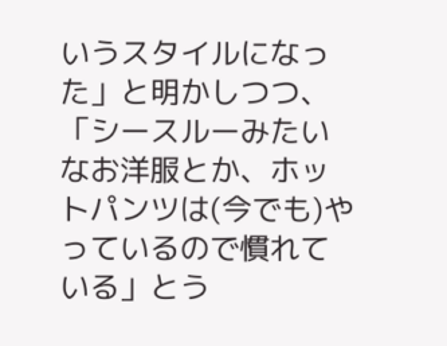いうスタイルになった」と明かしつつ、「シースルーみたいなお洋服とか、ホットパンツは(今でも)やっているので慣れている」とう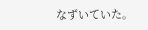なずいていた。